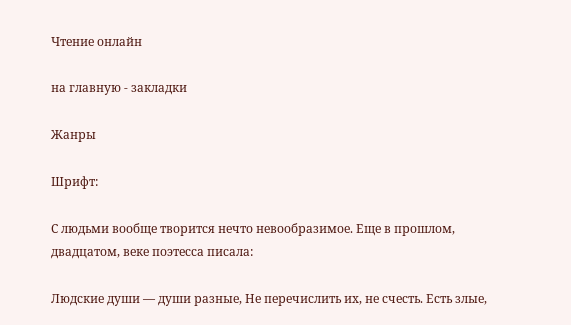Чтение онлайн

на главную - закладки

Жанры

Шрифт:

С людьми вообще творится нечто невообразимое. Еще в прошлом, двадцатом, веке поэтесса писала:

Людские души — души разные, Не перечислить их, не счесть. Есть злые,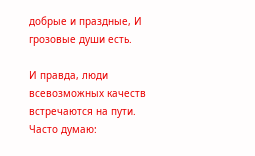добрые и праздные, И грозовые души есть.

И правда, люди всевозможных качеств встречаются на пути. Часто думаю: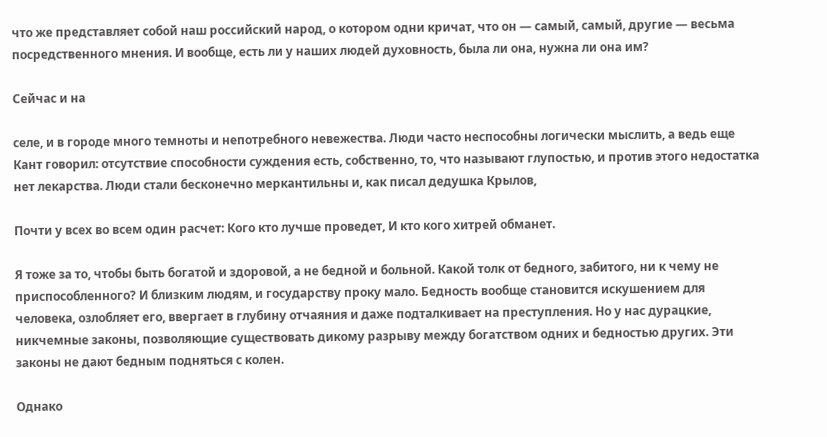что же представляет собой наш российский народ, о котором одни кричат, что он — самый, самый, другие — весьма посредственного мнения. И вообще, есть ли у наших людей духовность, была ли она, нужна ли она им?

Сейчас и на

селе, и в городе много темноты и непотребного невежества. Люди часто неспособны логически мыслить, а ведь еще Кант говорил: отсутствие способности суждения есть, собственно, то, что называют глупостью, и против этого недостатка нет лекарства. Люди стали бесконечно меркантильны и, как писал дедушка Крылов,

Почти у всех во всем один расчет: Кого кто лучше проведет, И кто кого хитрей обманет.

Я тоже за то, чтобы быть богатой и здоровой, а не бедной и больной. Какой толк от бедного, забитого, ни к чему не приспособленного? И близким людям, и государству проку мало. Бедность вообще становится искушением для человека, озлобляет его, ввергает в глубину отчаяния и даже подталкивает на преступления. Но у нас дурацкие, никчемные законы, позволяющие существовать дикому разрыву между богатством одних и бедностью других. Эти законы не дают бедным подняться с колен.

Однако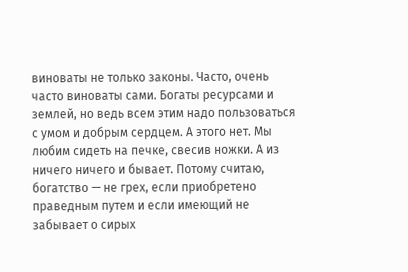виноваты не только законы. Часто, очень часто виноваты сами. Богаты ресурсами и землей, но ведь всем этим надо пользоваться с умом и добрым сердцем. А этого нет. Мы любим сидеть на печке, свесив ножки. А из ничего ничего и бывает. Потому считаю, богатство — не грех, если приобретено праведным путем и если имеющий не забывает о сирых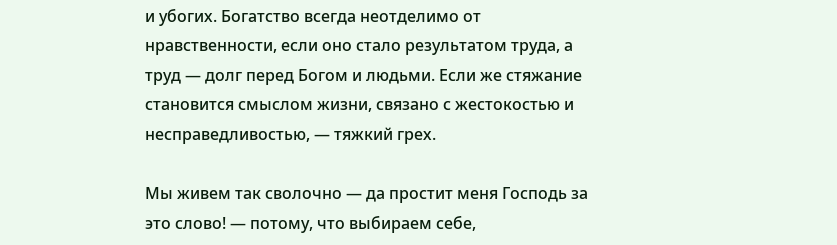и убогих. Богатство всегда неотделимо от нравственности, если оно стало результатом труда, а труд — долг перед Богом и людьми. Если же стяжание становится смыслом жизни, связано с жестокостью и несправедливостью, — тяжкий грех.

Мы живем так сволочно — да простит меня Господь за это слово! — потому, что выбираем себе,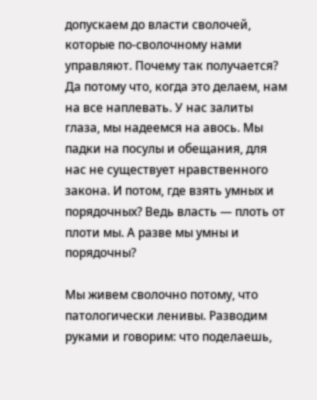допускаем до власти сволочей, которые по-сволочному нами управляют. Почему так получается? Да потому что, когда это делаем, нам на все наплевать. У нас залиты глаза, мы надеемся на авось. Мы падки на посулы и обещания, для нас не существует нравственного закона. И потом, где взять умных и порядочных? Ведь власть — плоть от плоти мы. А разве мы умны и порядочны?

Мы живем сволочно потому, что патологически ленивы. Разводим руками и говорим: что поделаешь,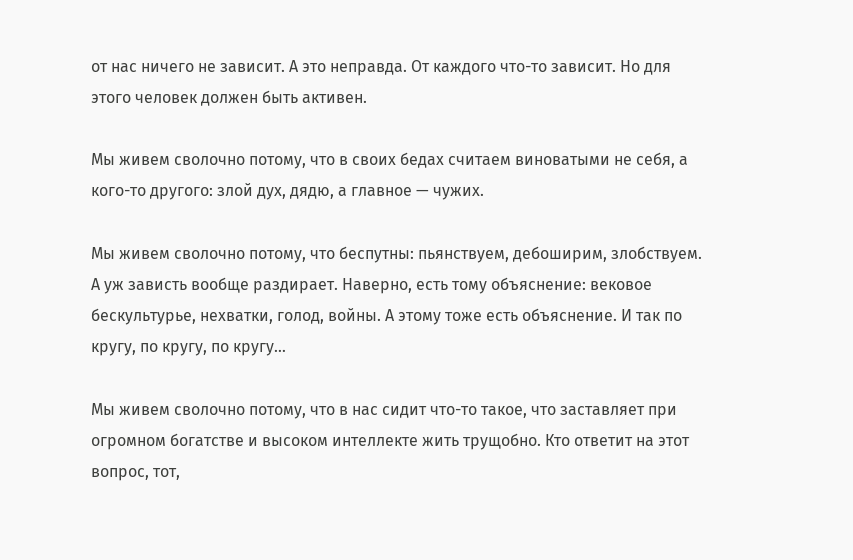от нас ничего не зависит. А это неправда. От каждого что-то зависит. Но для этого человек должен быть активен.

Мы живем сволочно потому, что в своих бедах считаем виноватыми не себя, а кого-то другого: злой дух, дядю, а главное — чужих.

Мы живем сволочно потому, что беспутны: пьянствуем, дебоширим, злобствуем. А уж зависть вообще раздирает. Наверно, есть тому объяснение: вековое бескультурье, нехватки, голод, войны. А этому тоже есть объяснение. И так по кругу, по кругу, по кругу…

Мы живем сволочно потому, что в нас сидит что-то такое, что заставляет при огромном богатстве и высоком интеллекте жить трущобно. Кто ответит на этот вопрос, тот,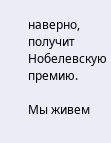наверно, получит Нобелевскую премию.

Мы живем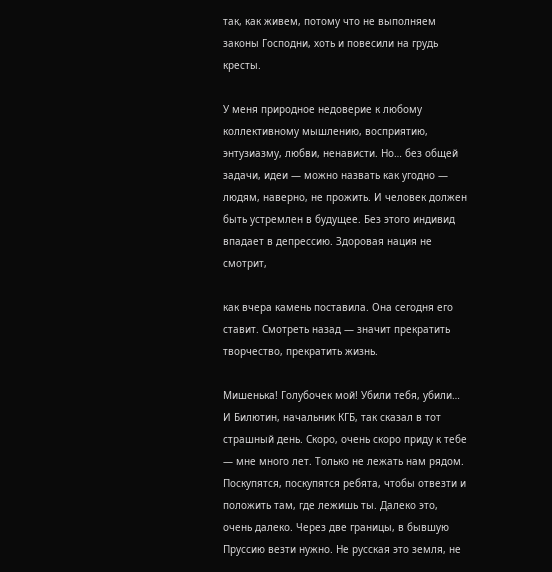так, как живем, потому что не выполняем законы Господни, хоть и повесили на грудь кресты.

У меня природное недоверие к любому коллективному мышлению, восприятию, энтузиазму, любви, ненависти. Но… без общей задачи, идеи — можно назвать как угодно — людям, наверно, не прожить. И человек должен быть устремлен в будущее. Без этого индивид впадает в депрессию. Здоровая нация не смотрит,

как вчера камень поставила. Она сегодня его ставит. Смотреть назад — значит прекратить творчество, прекратить жизнь.

Мишенька! Голубочек мой! Убили тебя, убили… И Билютин, начальник КГБ, так сказал в тот страшный день. Скоро, очень скоро приду к тебе — мне много лет. Только не лежать нам рядом. Поскупятся, поскупятся ребята, чтобы отвезти и положить там, где лежишь ты. Далеко это, очень далеко. Через две границы, в бывшую Пруссию везти нужно. Не русская это земля, не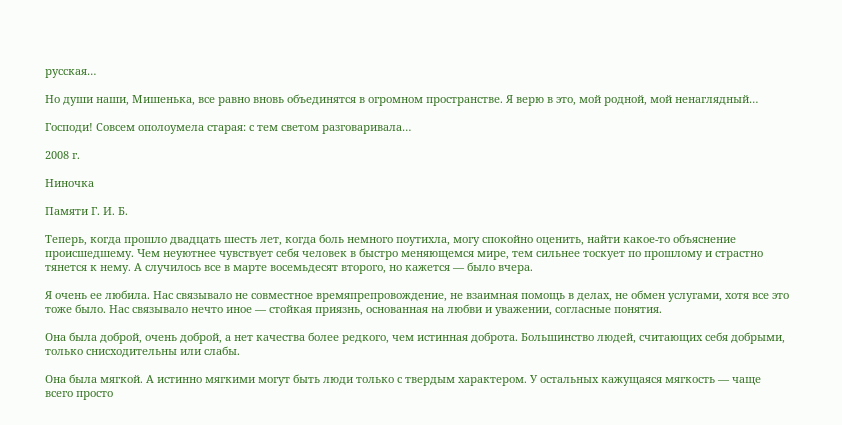русская…

Но души наши, Мишенька, все равно вновь объединятся в огромном пространстве. Я верю в это, мой родной, мой ненаглядный…

Господи! Совсем ополоумела старая: с тем светом разговаривала…

2008 г.

Ниночка

Памяти Г. И. Б.

Теперь, когда прошло двадцать шесть лет, когда боль немного поутихла, могу спокойно оценить, найти какое-то объяснение происшедшему. Чем неуютнее чувствует себя человек в быстро меняющемся мире, тем сильнее тоскует по прошлому и страстно тянется к нему. А случилось все в марте восемьдесят второго, но кажется — было вчера.

Я очень ее любила. Нас связывало не совместное времяпрепровождение, не взаимная помощь в делах, не обмен услугами, хотя все это тоже было. Нас связывало нечто иное — стойкая приязнь, основанная на любви и уважении, согласные понятия.

Она была доброй, очень доброй, а нет качества более редкого, чем истинная доброта. Большинство людей, считающих себя добрыми, только снисходительны или слабы.

Она была мягкой. А истинно мягкими могут быть люди только с твердым характером. У остальных кажущаяся мягкость — чаще всего просто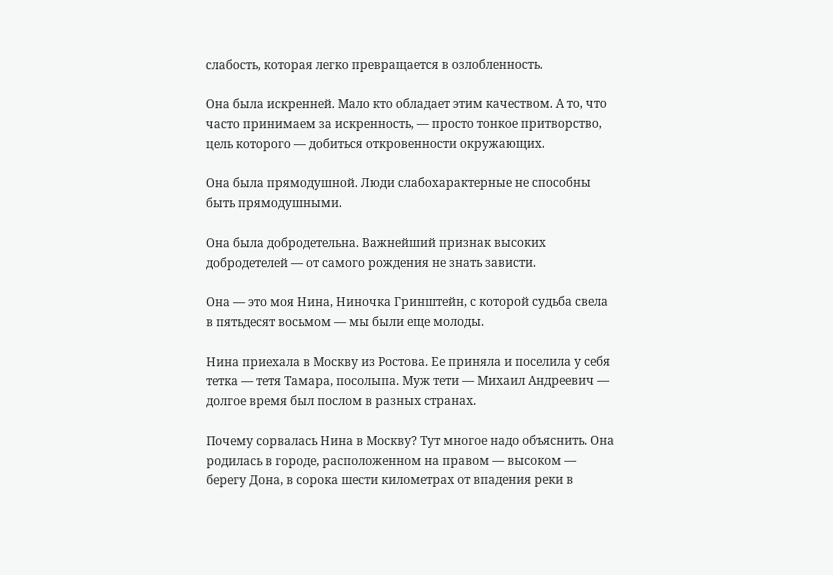слабость, которая легко превращается в озлобленность.

Она была искренней. Мало кто обладает этим качеством. А то, что часто принимаем за искренность, — просто тонкое притворство, цель которого — добиться откровенности окружающих.

Она была прямодушной. Люди слабохарактерные не способны быть прямодушными.

Она была добродетельна. Важнейший признак высоких добродетелей — от самого рождения не знать зависти.

Она — это моя Нина, Ниночка Гринштейн, с которой судьба свела в пятьдесят восьмом — мы были еще молоды.

Нина приехала в Москву из Ростова. Ее приняла и поселила у себя тетка — тетя Тамара, посолыпа. Муж тети — Михаил Андреевич — долгое время был послом в разных странах.

Почему сорвалась Нина в Москву? Тут многое надо объяснить. Она родилась в городе, расположенном на правом — высоком — берегу Дона, в сорока шести километрах от впадения реки в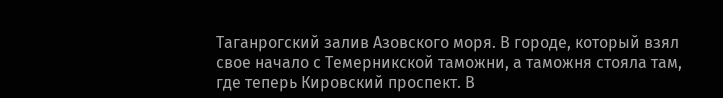Таганрогский залив Азовского моря. В городе, который взял свое начало с Темерникской таможни, а таможня стояла там, где теперь Кировский проспект. В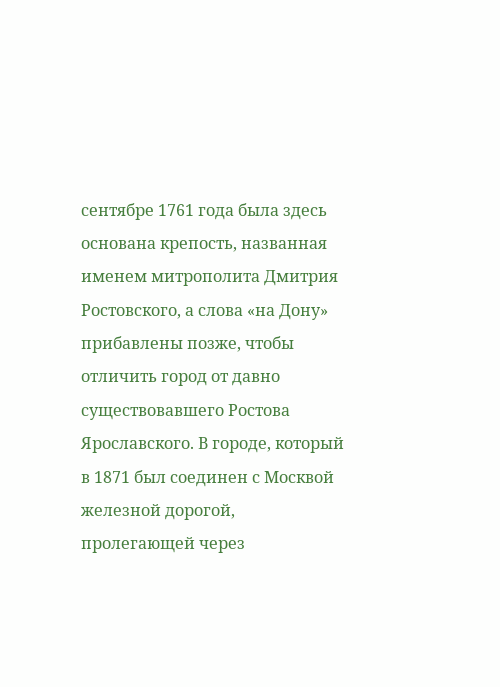сентябре 1761 года была здесь основана крепость, названная именем митрополита Дмитрия Ростовского, а слова «на Дону» прибавлены позже, чтобы отличить город от давно существовавшего Ростова Ярославского. В городе, который в 1871 был соединен с Москвой железной дорогой, пролегающей через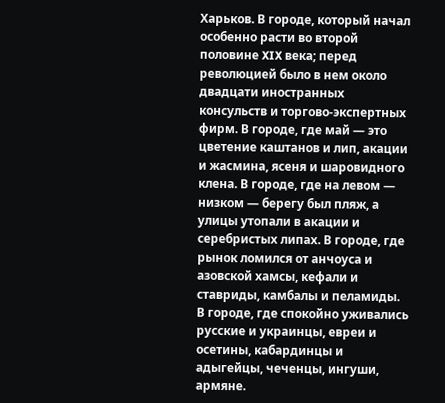Харьков. В городе, который начал особенно расти во второй половине XIX века; перед революцией было в нем около двадцати иностранных консульств и торгово-экспертных фирм. В городе, где май — это цветение каштанов и лип, акации и жасмина, ясеня и шаровидного клена. В городе, где на левом — низком — берегу был пляж, а улицы утопали в акации и серебристых липах. В городе, где рынок ломился от анчоуса и азовской хамсы, кефали и ставриды, камбалы и пеламиды. В городе, где спокойно уживались русские и украинцы, евреи и осетины, кабардинцы и адыгейцы, чеченцы, ингуши, армяне.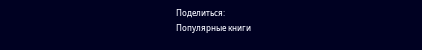Поделиться:
Популярные книги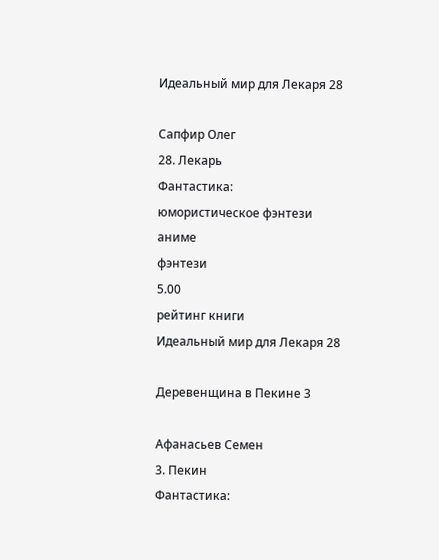Идеальный мир для Лекаря 28

Сапфир Олег
28. Лекарь
Фантастика:
юмористическое фэнтези
аниме
фэнтези
5.00
рейтинг книги
Идеальный мир для Лекаря 28

Деревенщина в Пекине 3

Афанасьев Семен
3. Пекин
Фантастика: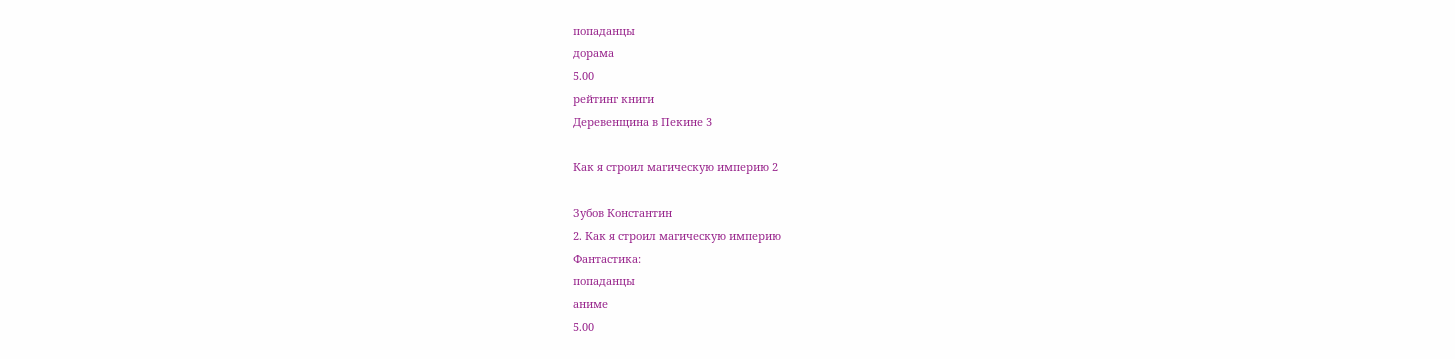попаданцы
дорама
5.00
рейтинг книги
Деревенщина в Пекине 3

Как я строил магическую империю 2

Зубов Константин
2. Как я строил магическую империю
Фантастика:
попаданцы
аниме
5.00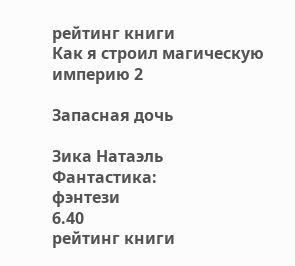рейтинг книги
Как я строил магическую империю 2

Запасная дочь

Зика Натаэль
Фантастика:
фэнтези
6.40
рейтинг книги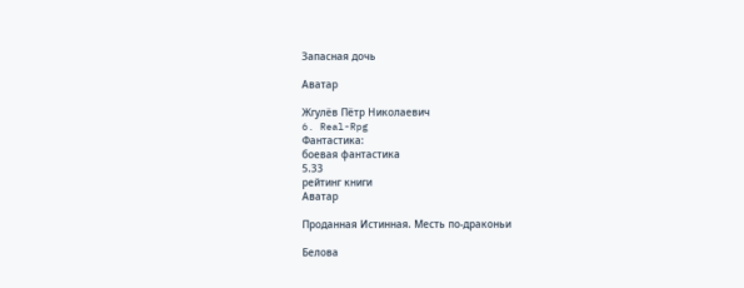Запасная дочь

Аватар

Жгулёв Пётр Николаевич
6. Real-Rpg
Фантастика:
боевая фантастика
5.33
рейтинг книги
Аватар

Проданная Истинная. Месть по-драконьи

Белова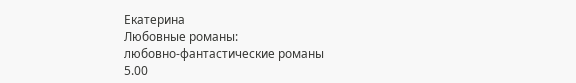Екатерина
Любовные романы:
любовно-фантастические романы
5.00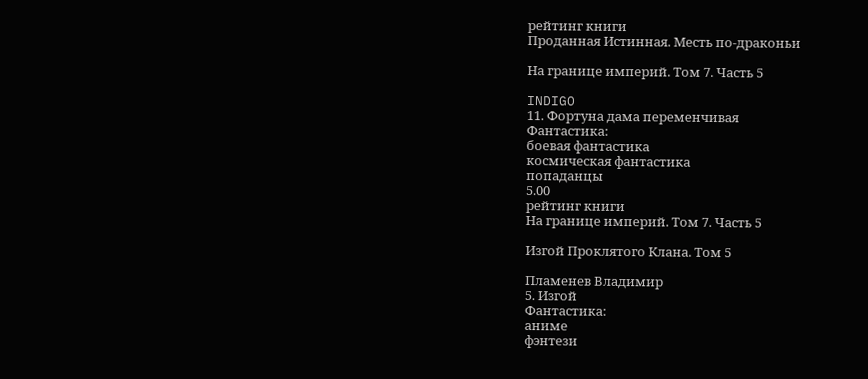рейтинг книги
Проданная Истинная. Месть по-драконьи

На границе империй. Том 7. Часть 5

INDIGO
11. Фортуна дама переменчивая
Фантастика:
боевая фантастика
космическая фантастика
попаданцы
5.00
рейтинг книги
На границе империй. Том 7. Часть 5

Изгой Проклятого Клана. Том 5

Пламенев Владимир
5. Изгой
Фантастика:
аниме
фэнтези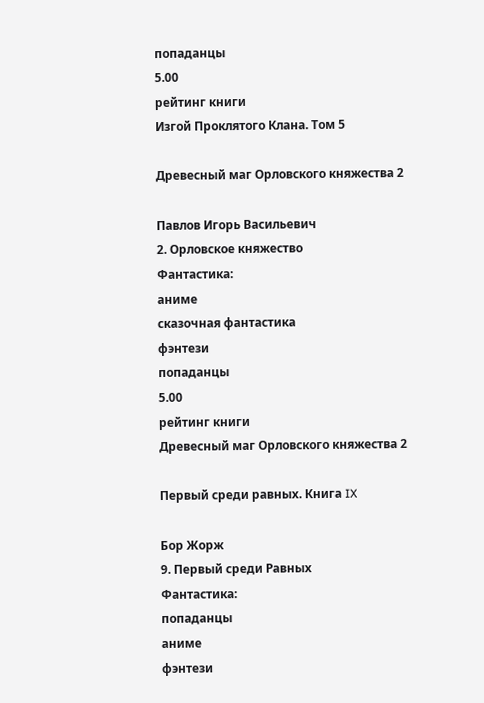попаданцы
5.00
рейтинг книги
Изгой Проклятого Клана. Том 5

Древесный маг Орловского княжества 2

Павлов Игорь Васильевич
2. Орловское княжество
Фантастика:
аниме
сказочная фантастика
фэнтези
попаданцы
5.00
рейтинг книги
Древесный маг Орловского княжества 2

Первый среди равных. Книга IX

Бор Жорж
9. Первый среди Равных
Фантастика:
попаданцы
аниме
фэнтези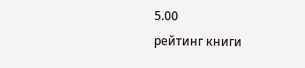5.00
рейтинг книги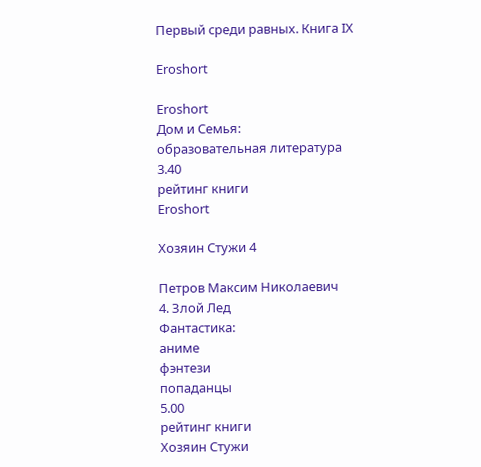Первый среди равных. Книга IX

Eroshort

Eroshort
Дом и Семья:
образовательная литература
3.40
рейтинг книги
Eroshort

Хозяин Стужи 4

Петров Максим Николаевич
4. Злой Лед
Фантастика:
аниме
фэнтези
попаданцы
5.00
рейтинг книги
Хозяин Стужи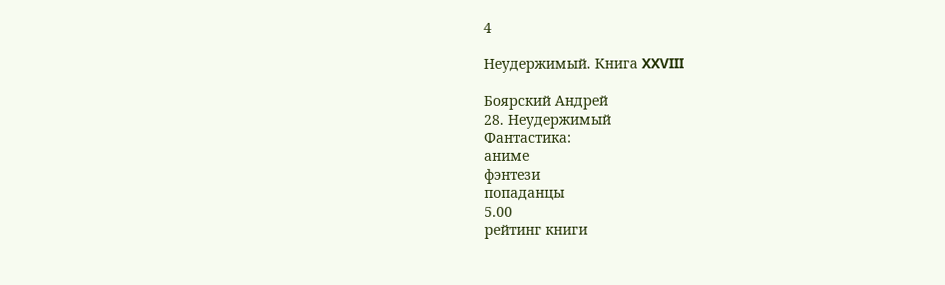4

Неудержимый. Книга XXVIII

Боярский Андрей
28. Неудержимый
Фантастика:
аниме
фэнтези
попаданцы
5.00
рейтинг книги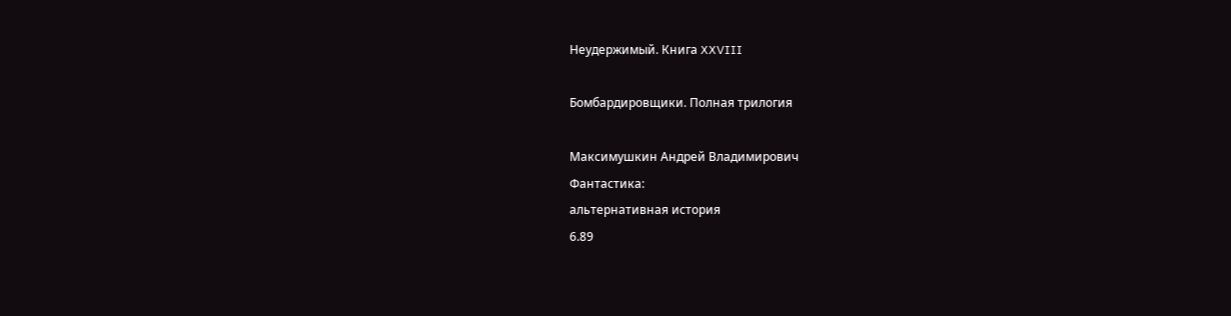Неудержимый. Книга XXVIII

Бомбардировщики. Полная трилогия

Максимушкин Андрей Владимирович
Фантастика:
альтернативная история
6.89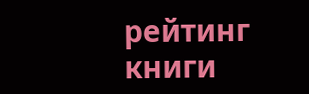рейтинг книги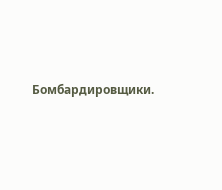Бомбардировщики.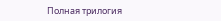Полная трилогия